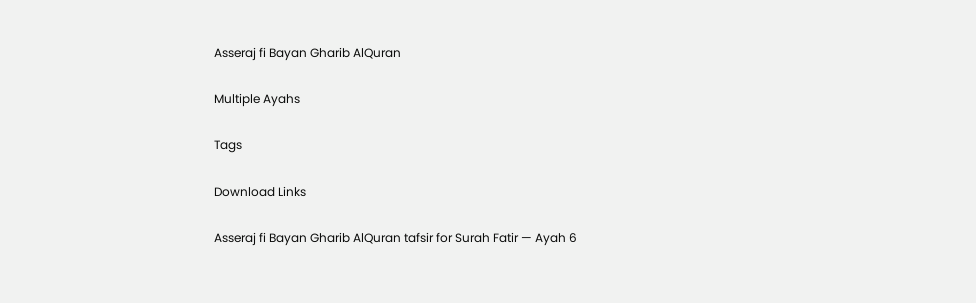Asseraj fi Bayan Gharib AlQuran

Multiple Ayahs

Tags

Download Links

Asseraj fi Bayan Gharib AlQuran tafsir for Surah Fatir — Ayah 6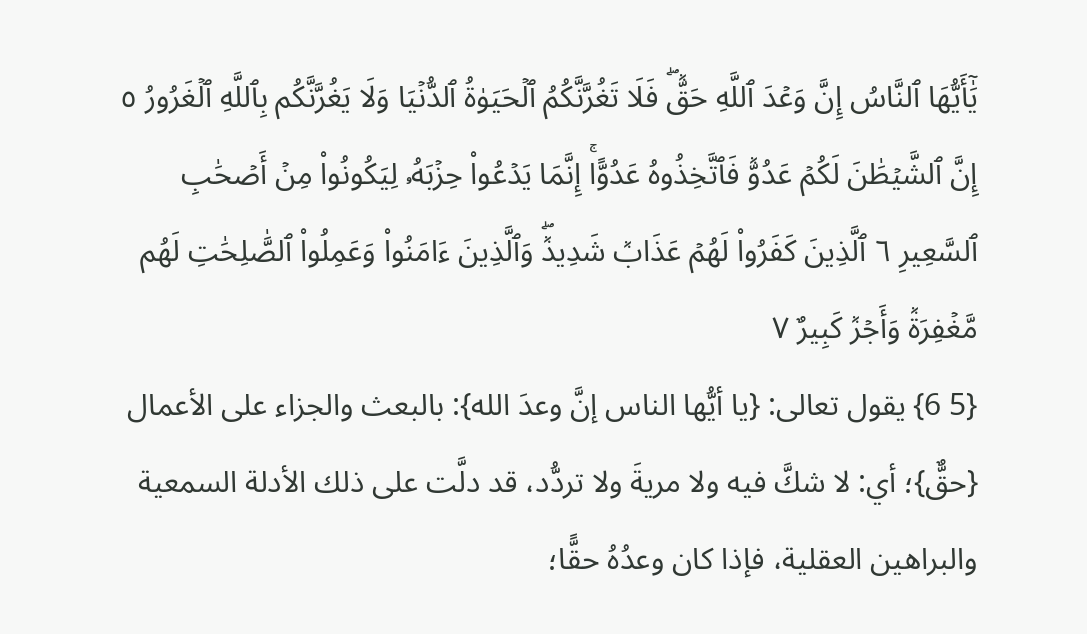يَٰٓأَيُّهَا ٱلنَّاسُ إِنَّ وَعۡدَ ٱللَّهِ حَقّٞۖ فَلَا تَغُرَّنَّكُمُ ٱلۡحَيَوٰةُ ٱلدُّنۡيَا وَلَا يَغُرَّنَّكُم بِٱللَّهِ ٱلۡغَرُورُ ٥ إِنَّ ٱلشَّيۡطَٰنَ لَكُمۡ عَدُوّٞ فَٱتَّخِذُوهُ عَدُوًّاۚ إِنَّمَا يَدۡعُواْ حِزۡبَهُۥ لِيَكُونُواْ مِنۡ أَصۡحَٰبِ ٱلسَّعِيرِ ٦ ٱلَّذِينَ كَفَرُواْ لَهُمۡ عَذَابٞ شَدِيدٞۖ وَٱلَّذِينَ ءَامَنُواْ وَعَمِلُواْ ٱلصَّٰلِحَٰتِ لَهُم مَّغۡفِرَةٞ وَأَجۡرٞ كَبِيرٌ ٧
{5 6} يقول تعالى: {يا أيُّها الناس إنَّ وعدَ الله}: بالبعث والجزاء على الأعمال {حقٌّ}؛ أي: لا شكَّ فيه ولا مريةَ ولا تردُّد، قد دلَّت على ذلك الأدلة السمعية والبراهين العقلية، فإذا كان وعدُهُ حقًّا؛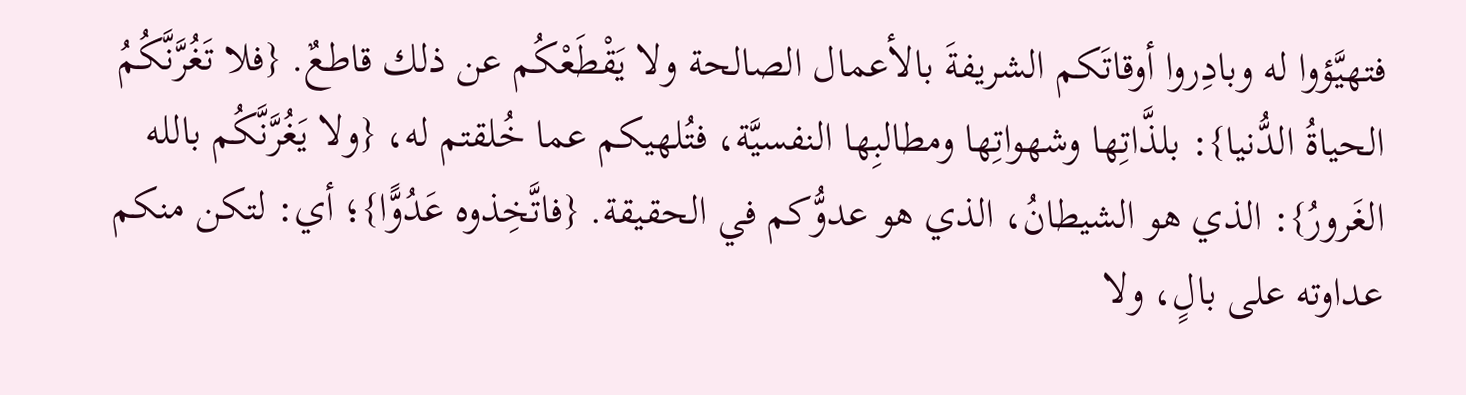فتهيَّؤوا له وبادِروا أوقاتَكم الشريفةَ بالأعمال الصالحة ولا يَقْطَعْكُم عن ذلك قاطعٌ. {فلا تَغُرَّنَّكُمُ الحياةُ الدُّنيا}: بلذَّاتِها وشهواتِها ومطالبِها النفسيَّة، فتُلهيكم عما خُلقتم له، {ولا يَغُرَّنَّكُم بالله الغَرورُ}: الذي هو الشيطانُ، الذي هو عدوُّكم في الحقيقة. {فاتَّخِذوه عَدُوًّا}؛ أي: لتكن منكم عداوته على بالٍ، ولا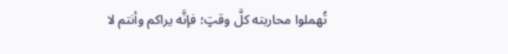تُهملوا محاربته كلَّ وقتٍ؛ فإنَّه يراكم وأنتم لا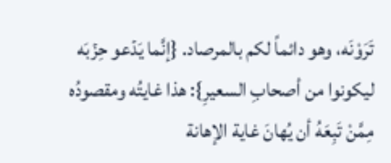تَرَوْنَه، وهو دائماً لكم بالمرصاد. {إنَّما يَدۡعو حِزۡبَه ليكونوا من أصحابِ السعيرِ}: هذا غايتُه ومقصودُه مِمَّنْ تَبِعَهُ أن يُهانَ غاية الإهانة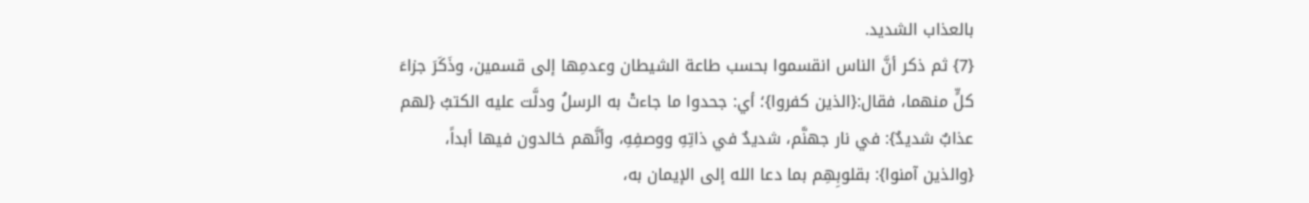بالعذاب الشديد.
{7} ثم ذكر أنَّ الناس انقسموا بحسب طاعة الشيطان وعدمِها إلى قسمين، وذَكَرَ جزاءَ كلٍّ منهما، فقال:{الذين كفروا}؛ أي: جحدوا ما جاءتْ به الرسلُ ودلَّت عليه الكتبُ {لهم عذابٌ شديدٌ}: في نار جهنَّم، شديدٌ في ذاتِهِ ووصفِهِ، وأنَّهم خالدون فيها أبداً، {والذين آمنوا}: بقلوبِهِم بما دعا الله إلى الإيمان به،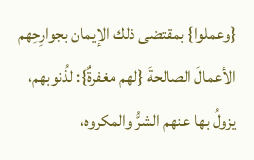{وعملوا} بمقتضى ذلك الإيمان بجوارِحِهم الأعمالَ الصالحةَ {لهم مغفرةٌ}: لذُنوبهم، يزولُ بها عنهم الشرُّ والمكروه،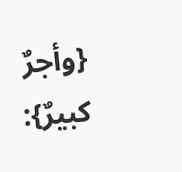{وأجرٌ كبيرٌ}: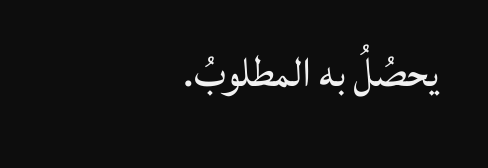يحصُلُ به المطلوبُ.